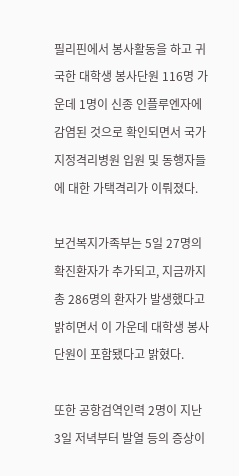필리핀에서 봉사활동을 하고 귀국한 대학생 봉사단원 116명 가운데 1명이 신종 인플루엔자에 감염된 것으로 확인되면서 국가지정격리병원 입원 및 동행자들에 대한 가택격리가 이뤄졌다.

보건복지가족부는 5일 27명의 확진환자가 추가되고, 지금까지 총 286명의 환자가 발생했다고 밝히면서 이 가운데 대학생 봉사단원이 포함됐다고 밝혔다.

또한 공항검역인력 2명이 지난 3일 저녁부터 발열 등의 증상이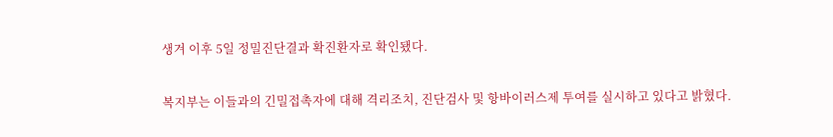생겨 이후 5일 정밀진단결과 확진환자로 확인됐다.

복지부는 이들과의 긴밀접촉자에 대해 격리조치, 진단검사 및 항바이러스제 투여를 실시하고 있다고 밝혔다.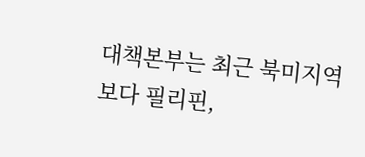대책본부는 최근 북미지역보다 필리핀,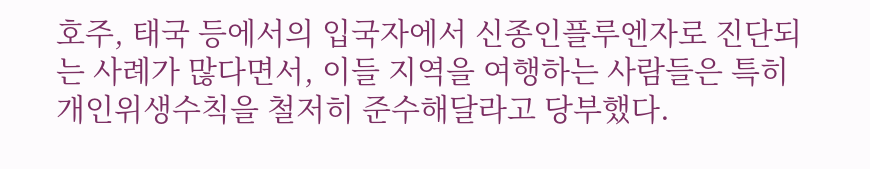호주, 태국 등에서의 입국자에서 신종인플루엔자로 진단되는 사례가 많다면서, 이들 지역을 여행하는 사람들은 특히 개인위생수칙을 철저히 준수해달라고 당부했다.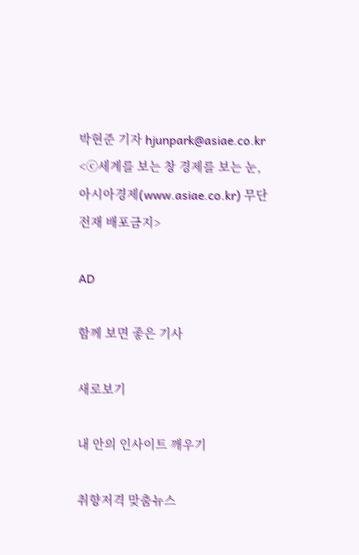박현준 기자 hjunpark@asiae.co.kr
<ⓒ세계를 보는 창 경제를 보는 눈, 아시아경제(www.asiae.co.kr) 무단전재 배포금지>

AD

함께 보면 좋은 기사

새로보기

내 안의 인사이트 깨우기

취향저격 맞춤뉴스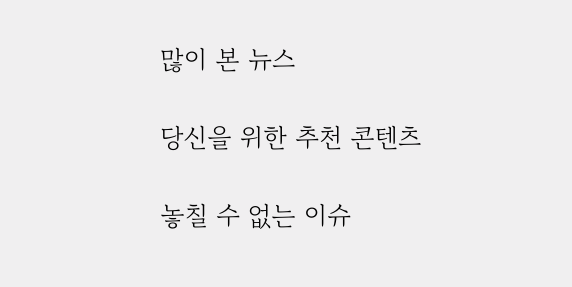많이 본 뉴스

당신을 위한 추천 콘텐츠

놓칠 수 없는 이슈